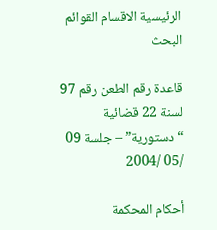الرئيسية الاقسام القوائم البحث

قاعدة رقم الطعن رقم 97 لسنة 22 قضائية “دستورية” – جلسة 09 /05 /2004

أحكام المحكمة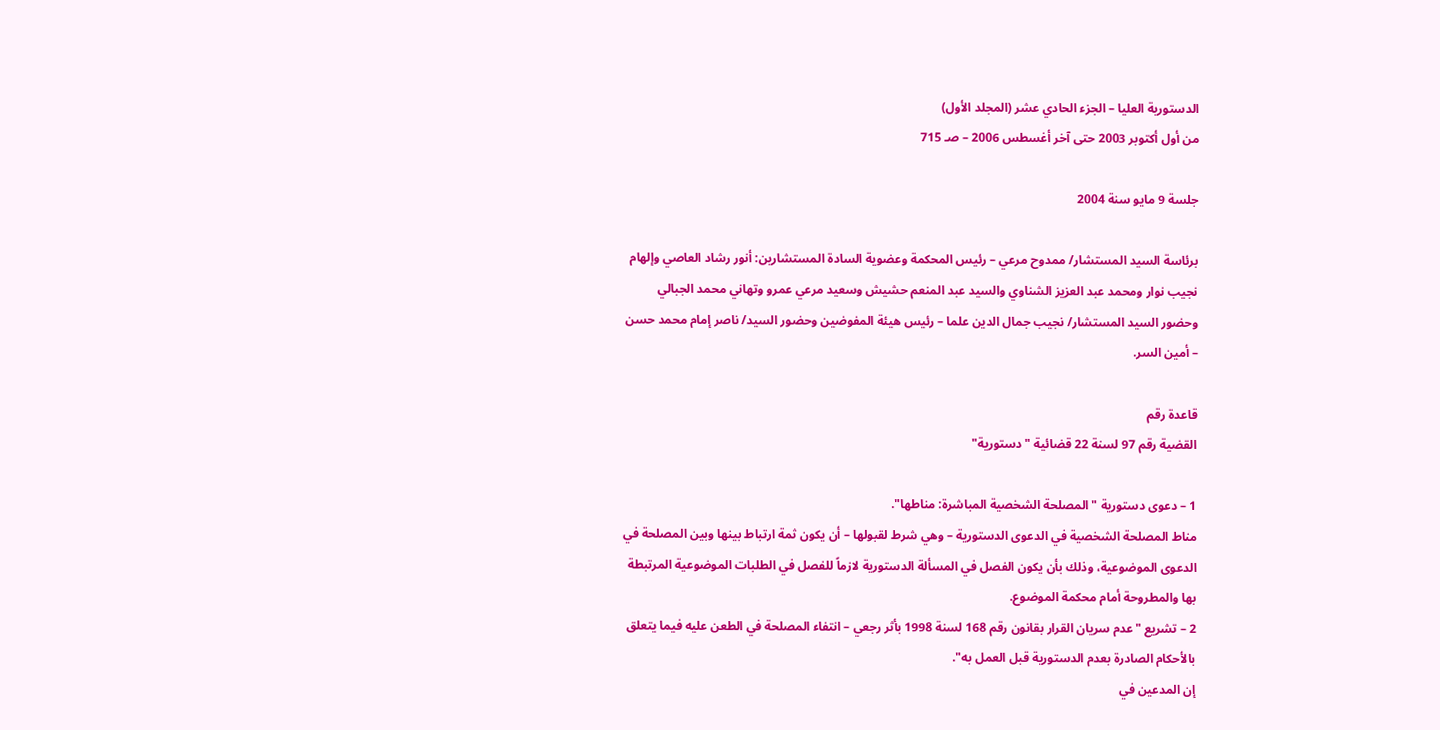الدستورية العليا – الجزء الحادي عشر (المجلد الأول)
من أول أكتوبر 2003 حتى آخر أغسطس 2006 – صـ 715

جلسة 9 مايو سنة 2004

برئاسة السيد المستشار/ ممدوح مرعي – رئيس المحكمة وعضوية السادة المستشارين: أنور رشاد العاصي وإلهام نجيب نوار ومحمد عبد العزيز الشناوي والسيد عبد المنعم حشيش وسعيد مرعي عمرو وتهاني محمد الجبالي وحضور السيد المستشار/ نجيب جمال الدين علما – رئيس هيئة المفوضين وحضور السيد/ ناصر إمام محمد حسن – أمين السر.

قاعدة رقم
القضية رقم 97 لسنة 22 قضائية "دستورية"

1 – دعوى دستورية "المصلحة الشخصية المباشرة: مناطها".
مناط المصلحة الشخصية في الدعوى الدستورية – وهي شرط لقبولها – أن يكون ثمة ارتباط بينها وبين المصلحة في الدعوى الموضوعية، وذلك بأن يكون الفصل في المسألة الدستورية لازماً للفصل في الطلبات الموضوعية المرتبطة بها والمطروحة أمام محكمة الموضوع.
2 – تشريع "عدم سريان القرار بقانون رقم 168 لسنة 1998 بأثر رجعي – انتفاء المصلحة في الطعن عليه فيما يتعلق بالأحكام الصادرة بعدم الدستورية قبل العمل به".
إن المدعين في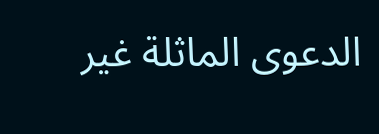الدعوى الماثلة غير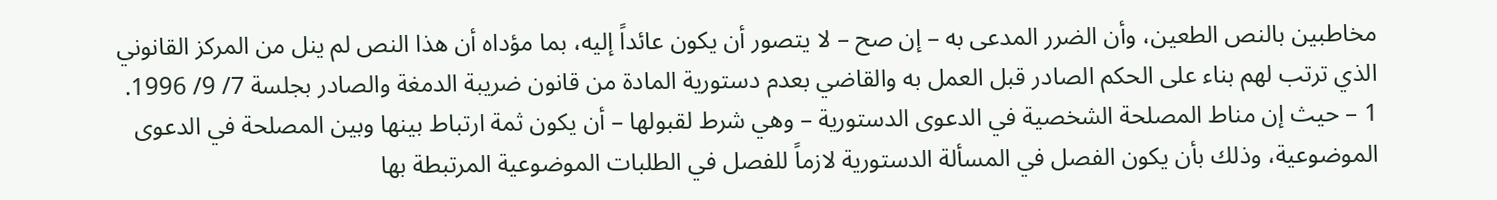مخاطبين بالنص الطعين، وأن الضرر المدعى به – إن صح – لا يتصور أن يكون عائداً إليه، بما مؤداه أن هذا النص لم ينل من المركز القانوني الذي ترتب لهم بناء على الحكم الصادر قبل العمل به والقاضي بعدم دستورية المادة من قانون ضريبة الدمغة والصادر بجلسة 7/ 9/ 1996.
1 – حيث إن مناط المصلحة الشخصية في الدعوى الدستورية – وهي شرط لقبولها – أن يكون ثمة ارتباط بينها وبين المصلحة في الدعوى الموضوعية، وذلك بأن يكون الفصل في المسألة الدستورية لازماً للفصل في الطلبات الموضوعية المرتبطة بها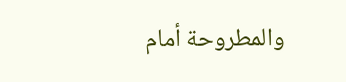والمطروحة أمام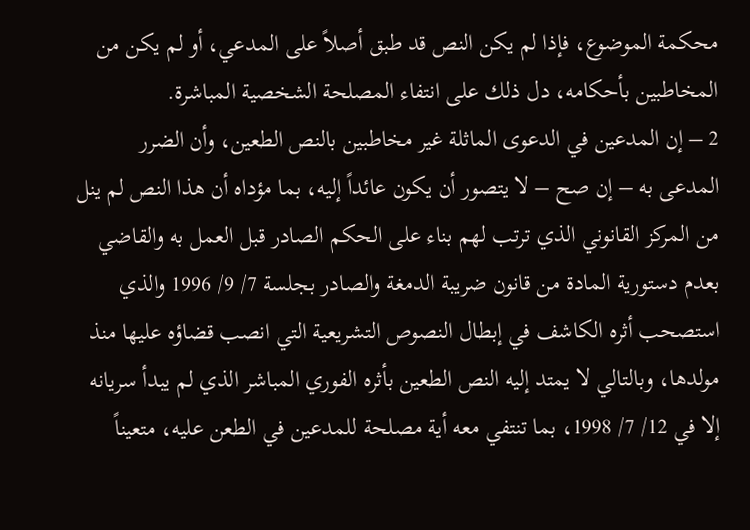محكمة الموضوع، فإذا لم يكن النص قد طبق أصلاً على المدعي، أو لم يكن من المخاطبين بأحكامه، دل ذلك على انتفاء المصلحة الشخصية المباشرة.
2 – إن المدعين في الدعوى الماثلة غير مخاطبين بالنص الطعين، وأن الضرر المدعى به – إن صح – لا يتصور أن يكون عائداً إليه، بما مؤداه أن هذا النص لم ينل من المركز القانوني الذي ترتب لهم بناء على الحكم الصادر قبل العمل به والقاضي بعدم دستورية المادة من قانون ضريبة الدمغة والصادر بجلسة 7/ 9/ 1996 والذي استصحب أثره الكاشف في إبطال النصوص التشريعية التي انصب قضاؤه عليها منذ مولدها، وبالتالي لا يمتد إليه النص الطعين بأثره الفوري المباشر الذي لم يبدأ سريانه إلا في 12/ 7/ 1998، بما تنتفي معه أية مصلحة للمدعين في الطعن عليه، متعيناً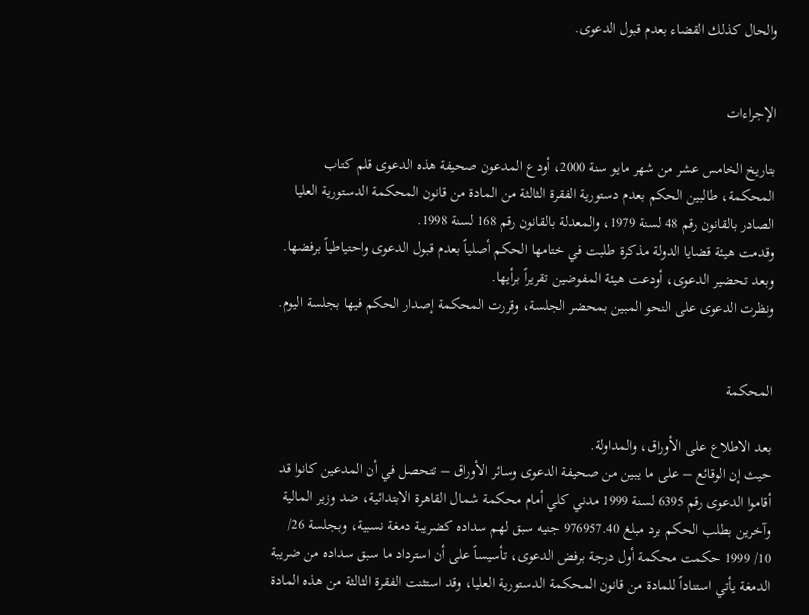والحال كذلك القضاء بعدم قبول الدعوى.


الإجراءات

بتاريخ الخامس عشر من شهر مايو سنة 2000، أودع المدعون صحيفة هذه الدعوى قلم كتاب المحكمة، طالبين الحكم بعدم دستورية الفقرة الثالثة من المادة من قانون المحكمة الدستورية العليا الصادر بالقانون رقم 48 لسنة 1979، والمعدلة بالقانون رقم 168 لسنة 1998.
وقدمت هيئة قضايا الدولة مذكرة طلبت في ختامها الحكم أصلياً بعدم قبول الدعوى واحتياطياً برفضها.
وبعد تحضير الدعوى، أودعت هيئة المفوضين تقريراً برأيها.
ونظرت الدعوى على النحو المبين بمحضر الجلسة، وقررت المحكمة إصدار الحكم فيها بجلسة اليوم.


المحكمة

بعد الاطلاع على الأوراق، والمداولة.
حيث إن الوقائع – على ما يبين من صحيفة الدعوى وسائر الأوراق – تتحصل في أن المدعين كانوا قد أقاموا الدعوى رقم 6395 لسنة 1999 مدني كلي أمام محكمة شمال القاهرة الابتدائية، ضد وزير المالية وآخرين بطلب الحكم برد مبلغ 976957.40 جنيه سبق لهم سداده كضريبة دمغة نسبية، وبجلسة 26/ 10/ 1999 حكمت محكمة أول درجة برفض الدعوى، تأسيساً على أن استرداد ما سبق سداده من ضريبة الدمغة يأتي استناداً للمادة من قانون المحكمة الدستورية العليا، وقد استثنت الفقرة الثالثة من هذه المادة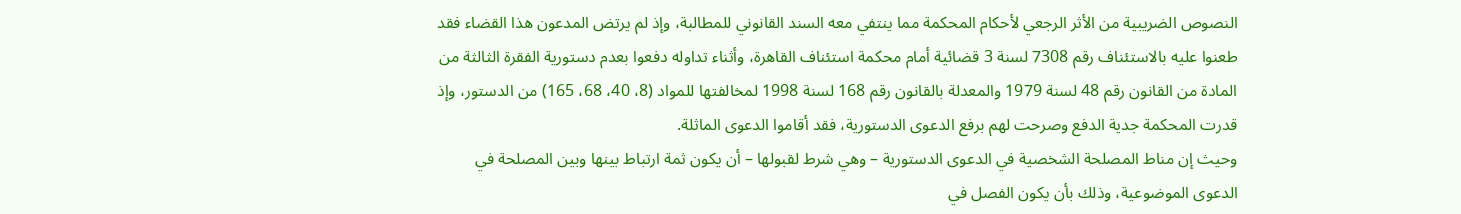النصوص الضريبية من الأثر الرجعي لأحكام المحكمة مما ينتفي معه السند القانوني للمطالبة، وإذ لم يرتض المدعون هذا القضاء فقد طعنوا عليه بالاستئناف رقم 7308 لسنة 3 قضائية أمام محكمة استئناف القاهرة، وأثناء تداوله دفعوا بعدم دستورية الفقرة الثالثة من المادة من القانون رقم 48 لسنة 1979 والمعدلة بالقانون رقم 168 لسنة 1998 لمخالفتها للمواد (8، 40، 68، 165) من الدستور، وإذ قدرت المحكمة جدية الدفع وصرحت لهم برفع الدعوى الدستورية، فقد أقاموا الدعوى الماثلة.
وحيث إن مناط المصلحة الشخصية في الدعوى الدستورية – وهي شرط لقبولها – أن يكون ثمة ارتباط بينها وبين المصلحة في الدعوى الموضوعية، وذلك بأن يكون الفصل في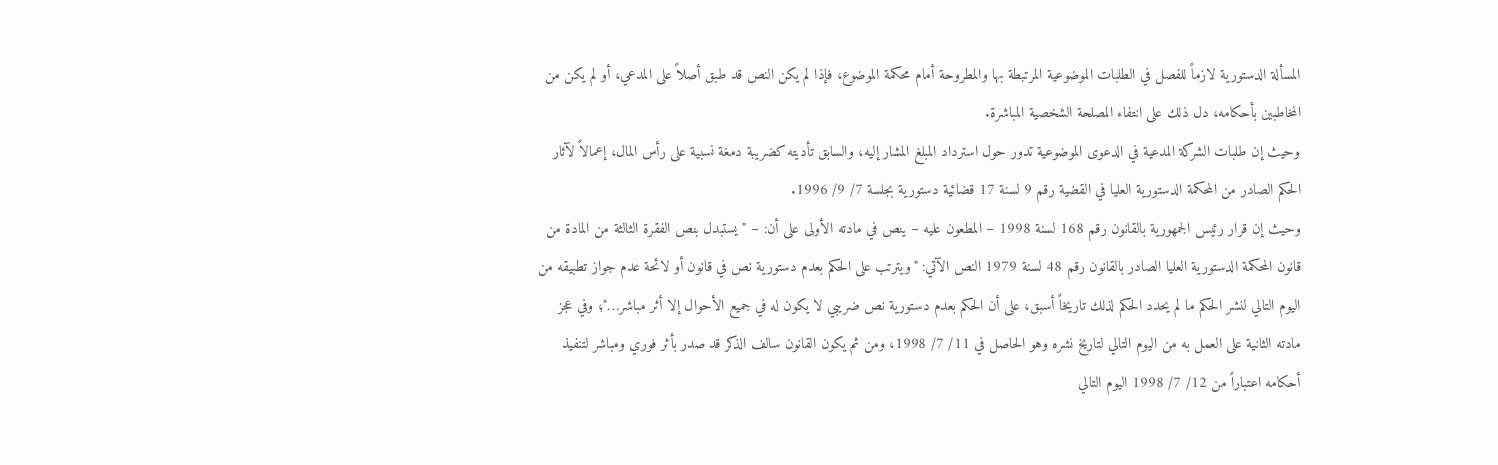المسألة الدستورية لازماً للفصل في الطلبات الموضوعية المرتبطة بها والمطروحة أمام محكمة الموضوع، فإذا لم يكن النص قد طبق أصلاً على المدعي، أو لم يكن من المخاطبين بأحكامه، دل ذلك على انتفاء المصلحة الشخصية المباشرة.
وحيث إن طلبات الشركة المدعية في الدعوى الموضوعية تدور حول استرداد المبلغ المشار إليه، والسابق تأديته كضريبة دمغة نسبية على رأس المال، إعمالاً لآثار الحكم الصادر من المحكمة الدستورية العليا في القضية رقم 9 لسنة 17 قضائية دستورية بجلسة 7/ 9/ 1996.
وحيث إن قرار رئيس الجمهورية بالقانون رقم 168 لسنة 1998 – المطعون عليه – ينص في مادته الأولى على أن: – "يستبدل بنص الفقرة الثالثة من المادة من قانون المحكمة الدستورية العليا الصادر بالقانون رقم 48 لسنة 1979 النص الآتي: "ويترتب على الحكم بعدم دستورية نص في قانون أو لائحة عدم جواز تطبيقه من اليوم التالي لنشر الحكم ما لم يحدد الحكم لذلك تاريخاً أسبق، على أن الحكم بعدم دستورية نص ضريبي لا يكون له في جميع الأحوال إلا أثر مباشر…"؛ وفي عجز مادته الثانية على العمل به من اليوم التالي لتاريخ نشره وهو الحاصل في 11/ 7/ 1998، ومن ثم يكون القانون سالف الذكر قد صدر بأثر فوري ومباشر لتنفيذ أحكامه اعتباراً من 12/ 7/ 1998 اليوم التالي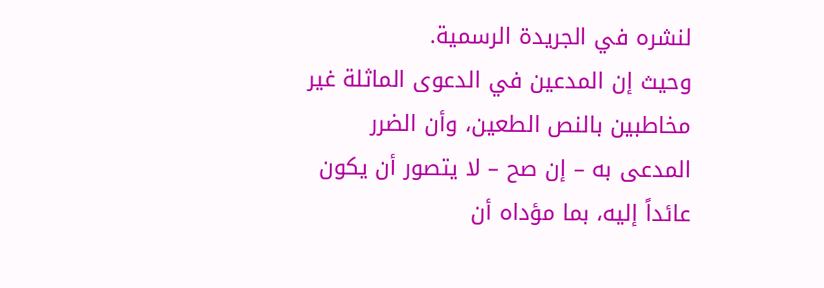لنشره في الجريدة الرسمية.
وحيث إن المدعين في الدعوى الماثلة غير مخاطبين بالنص الطعين، وأن الضرر المدعى به – إن صح – لا يتصور أن يكون عائداً إليه، بما مؤداه أن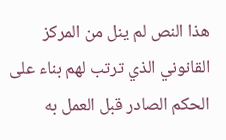هذا النص لم ينل من المركز القانوني الذي ترتب لهم بناء على الحكم الصادر قبل العمل به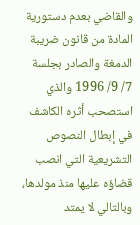والقاضي بعدم دستورية المادة من قانون ضريبة الدمغة والصادر بجلسة 7/ 9/ 1996 والذي استصحب أثره الكاشف في إبطال النصوص التشريعية التي انصب قضاؤه عليها منذ مولدها، وبالتالي لا يمتد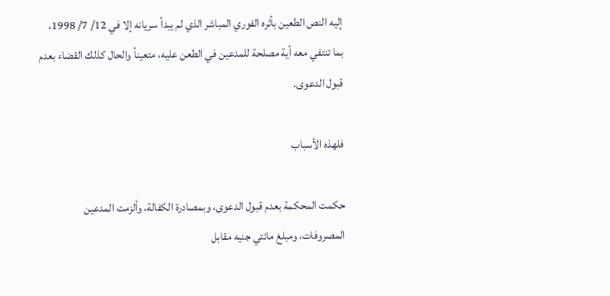إليه النص الطعين بأثره الفوري المباشر الذي لم يبدأ سريانه إلا في 12/ 7/ 1998، بما تنتفي معه أية مصلحة للمدعين في الطعن عليه، متعيناً والحال كذلك القضاء بعدم قبول الدعوى.

فلهذه الأسباب

حكمت المحكمة بعدم قبول الدعوى، وبمصادرة الكفالة، وألزمت المدعين المصروفات، ومبلغ مائتي جنيه مقابل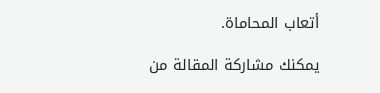أتعاب المحاماة.

يمكنك مشاركة المقالة من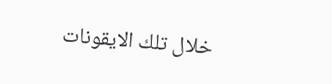خلال تلك الايقونات